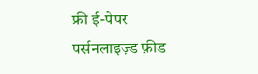फ्री ई-पेपर
पर्सनलाइज़्ड फ़ीड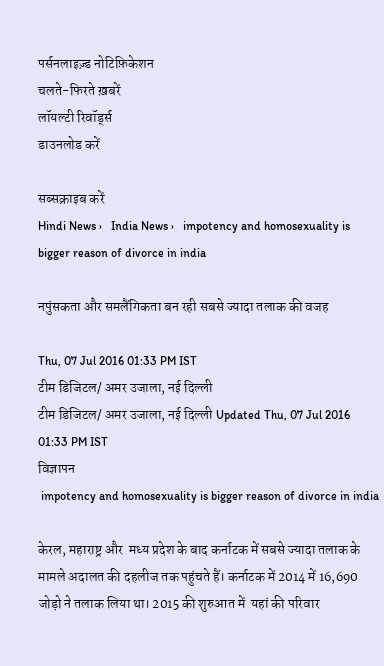पर्सनलाइज़्ड नोटिफ़िकेशन
चलते-फिरते ख़बरें
लॉयल्टी रिवॉर्ड्स
डाउनलोड करें

सब्सक्राइब करें
Hindi News ›   India News ›   impotency and homosexuality is bigger reason of divorce in india

नपुंसकता और समलैंगिकता बन रही सबसे ज्यादा तलाक की वजह

Thu, 07 Jul 2016 01:33 PM IST
टीम डिजिटल/ अमर उजाला, नई दिल्ली
टीम डिजिटल/ अमर उजाला, नई दिल्ली Updated Thu, 07 Jul 2016 01:33 PM IST
विज्ञापन
 impotency and homosexuality is bigger reason of divorce in india

केरल, महाराष्ट्र और  मध्य प्रदेश के बाद कर्नाटक में सबसे ज्यादा तलाक के मामले अदालत की दहलीज तक पहुंचते हैं। कर्नाटक में 2014 में 16,690 जोड़ो ने तलाक लिया था। 2015 की शुरुआत में  यहां की परिवार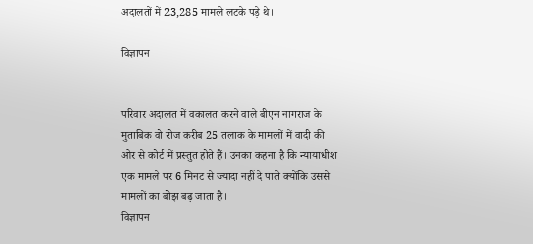अदालतों में 23,285 मामले लटके पड़े थे।

विज्ञापन


परिवार अदालत में वकालत करने वाले बीएन नागराज के मुताबिक वो रोज करीब 25 तलाक के मामलों में वादी की ओर से कोर्ट में प्रस्तुत होते हैं। उनका कहना है कि न्यायाधीश एक मामले पर 6 मिनट से ज्यादा नहीं दे पाते क्योंकि उससे मामलों का बोझ बढ़ जाता है।
विज्ञापन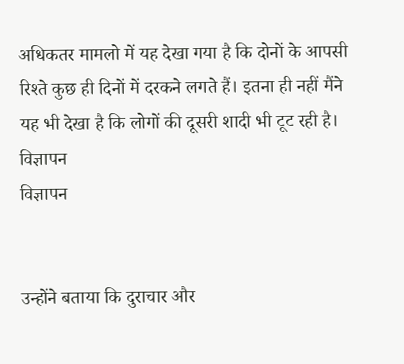अधिकतर मामलो में यह देखा गया है कि दोनों के आपसी रिश्ते कुछ ही दिनों में दरकने लगते हैं। इतना ही नहीं मैंने यह भी देखा है कि लोगों की दूसरी शादी भी टूट रही है।
विज्ञापन
विज्ञापन


उन्होंने बताया कि दुराचार और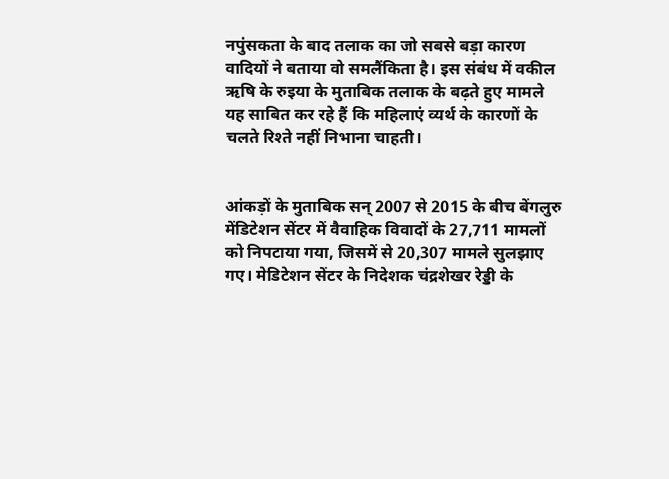नपुंसकता के बाद तलाक का जो सबसे बड़ा कारण वादियों ने बताया वो समलैंकिता है। इस संबंध में वकील ऋषि के रुइया के मुताबिक तलाक के बढ़ते हुए मामले यह साबित कर रहे हैं कि महिलाएं व्यर्थ के कारणों के चलते रिश्ते नहीं निभाना चाहती।


आंकड़ों के मुताबिक सन् 2007 से 2015 के बीच बेंगलुरु मेंडिटेशन सेंटर में वैवाहिक विवादों के 27,711 मामलों को निपटाया गया, जिसमें से 20,307 मामले सुलझाए गए। मेडिटेशन सेंटर के निदेशक चंद्रशेखर रेड्डी के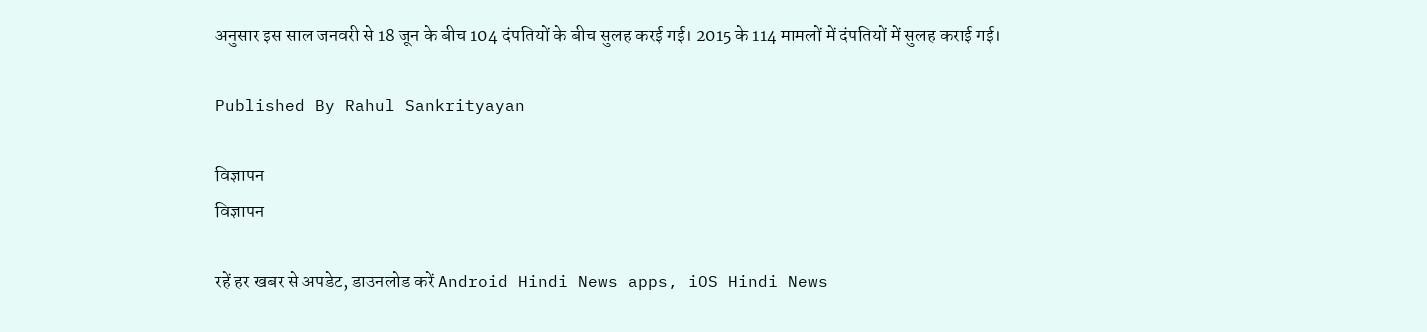अनुसार इस साल जनवरी से 18 जून के बीच 104 दंपतियों के बीच सुलह करई गई। 2015 के 114 मामलों में दंपतियों में सुलह कराई गई।

Published By Rahul Sankrityayan

विज्ञापन
विज्ञापन

रहें हर खबर से अपडेट, डाउनलोड करें Android Hindi News apps, iOS Hindi News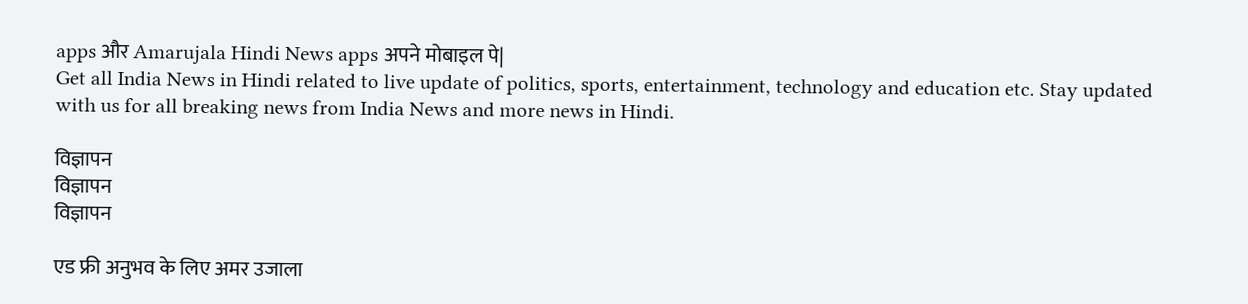apps और Amarujala Hindi News apps अपने मोबाइल पे|
Get all India News in Hindi related to live update of politics, sports, entertainment, technology and education etc. Stay updated with us for all breaking news from India News and more news in Hindi.

विज्ञापन
विज्ञापन
विज्ञापन

एड फ्री अनुभव के लिए अमर उजाला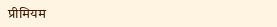प्रीमियम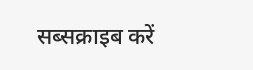सब्सक्राइब करें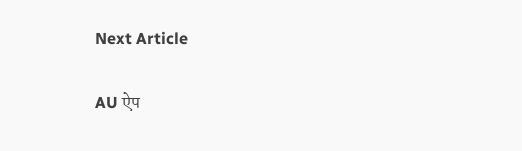Next Article

AU ऐप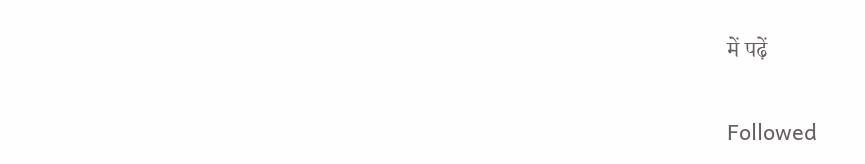में पढ़ें

Followed